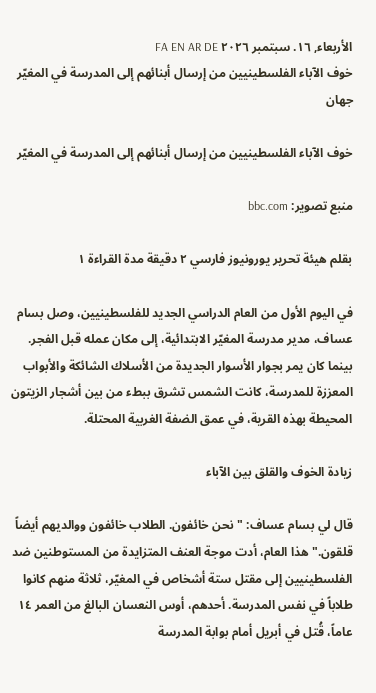الأربعاء, ١٦. سبتمبر ٢٠٢٦ FA EN AR DE
خوف الآباء الفلسطينيين من إرسال أبنائهم إلى المدرسة في المغيّر
جهان

خوف الآباء الفلسطينيين من إرسال أبنائهم إلى المدرسة في المغيّر

منبع تصویر: bbc.com

بقلم هيئة تحرير يورونيوز فارسي ٢ دقيقة مدة القراءة ١

في اليوم الأول من العام الدراسي الجديد للفلسطينيين، وصل بسام عساف، مدير مدرسة المغيّر الابتدائية، إلى مكان عمله قبل الفجر. بينما كان يمر بجوار الأسوار الجديدة من الأسلاك الشائكة والأبواب المعززة للمدرسة، كانت الشمس تشرق ببطء من بين أشجار الزيتون المحيطة بهذه القرية، في عمق الضفة الغربية المحتلة.

زيادة الخوف والقلق بين الآباء

قال لي بسام عساف: "نحن خائفون. الطلاب خائفون ووالديهم أيضاً قلقون." هذا العام، أدت موجة العنف المتزايدة من المستوطنين ضد الفلسطينيين إلى مقتل ستة أشخاص في المغيّر، ثلاثة منهم كانوا طلاباً في نفس المدرسة. أحدهم، أوس النعسان البالغ من العمر ١٤ عاماً، قُتل في أبريل أمام بوابة المدرسة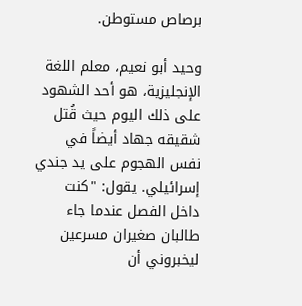برصاص مستوطن.

وحيد أبو نعيم، معلم اللغة الإنجليزية، هو أحد الشهود على ذلك اليوم حيث قُتل شقيقه جهاد أيضاً في نفس الهجوم على يد جندي إسرائيلي. يقول: "كنت داخل الفصل عندما جاء طالبان صغيران مسرعين ليخبروني أن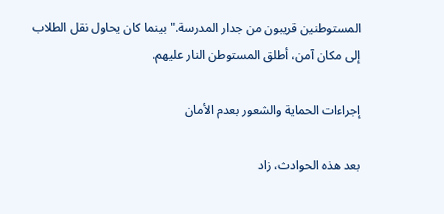المستوطنين قريبون من جدار المدرسة." بينما كان يحاول نقل الطلاب إلى مكان آمن، أطلق المستوطن النار عليهم.

إجراءات الحماية والشعور بعدم الأمان

بعد هذه الحوادث، زاد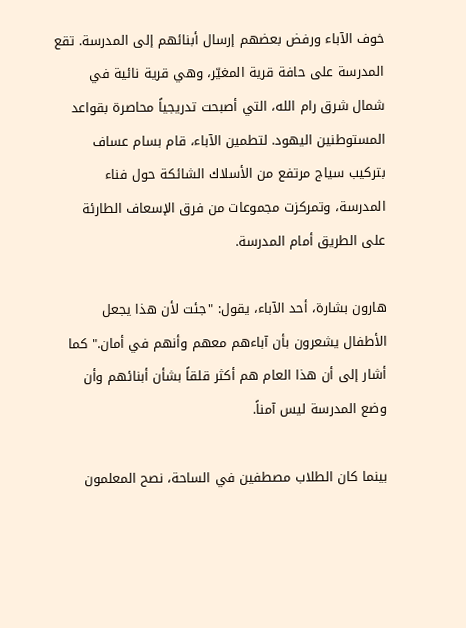خوف الآباء ورفض بعضهم إرسال أبنائهم إلى المدرسة. تقع المدرسة على حافة قرية المغيّر، وهي قرية نائية في شمال شرق رام الله، التي أصبحت تدريجياً محاصرة بقواعد المستوطنين اليهود. لتطمين الآباء، قام بسام عساف بتركيب سياج مرتفع من الأسلاك الشائكة حول فناء المدرسة، وتمركزت مجموعات من فرق الإسعاف الطارئة على الطريق أمام المدرسة.

هارون بشارة، أحد الآباء، يقول: "جئت لأن هذا يجعل الأطفال يشعرون بأن آباءهم معهم وأنهم في أمان." كما أشار إلى أن هذا العام هم أكثر قلقاً بشأن أبنائهم وأن وضع المدرسة ليس آمناً.

بينما كان الطلاب مصطفين في الساحة، نصح المعلمون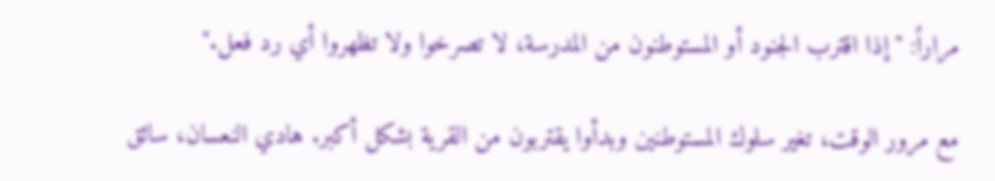مراراً: "إذا اقترب الجنود أو المستوطنون من المدرسة، لا تصرخوا ولا تظهروا أي رد فعل."

مع مرور الوقت، تغير سلوك المستوطنين وبدأوا يقتربون من القرية بشكل أكبر. هادي النعسان، سائق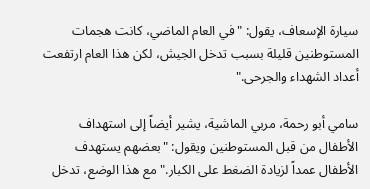سيارة الإسعاف، يقول: "في العام الماضي، كانت هجمات المستوطنين قليلة بسبب تدخل الجيش، لكن هذا العام ارتفعت أعداد الشهداء والجرحى."

سامي أبو رحمة، مربي الماشية، يشير أيضاً إلى استهداف الأطفال من قبل المستوطنين ويقول: "بعضهم يستهدف الأطفال عمداً لزيادة الضغط على الكبار." مع هذا الوضع، تدخل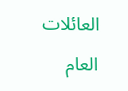العائلات العام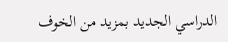الدراسي الجديد بمزيد من الخوف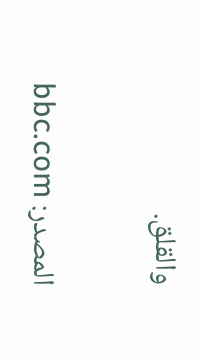والقلق.

المصدر: bbc.com